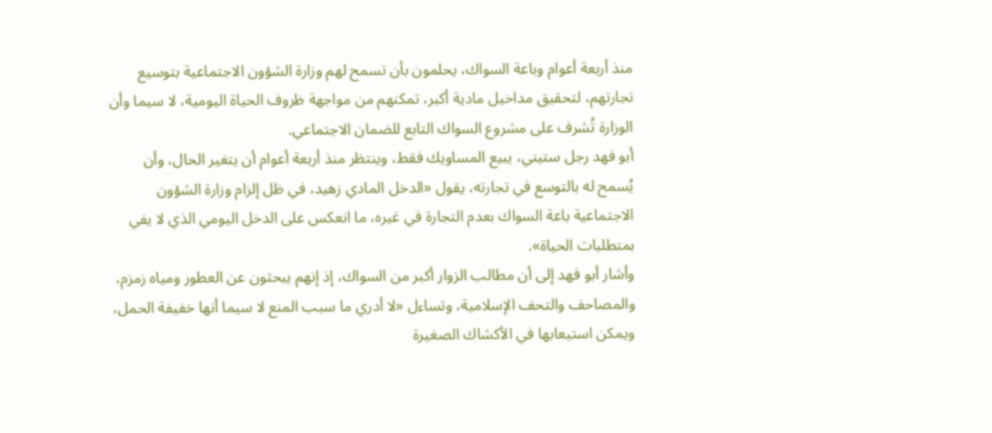منذ أربعة أعوام وباعة السواك، يحلمون بأن تسمح لهم وزارة الشؤون الاجتماعية بتوسيع تجارتهم، لتحقيق مداخيل مادية أكبر، تمكنهم من مواجهة ظروف الحياة اليومية، لا سيما وأن الوزارة تُشرف على مشروع السواك التابع للضمان الاجتماعي.
أبو فهد رجل ستيني، يبيع المساويك فقط، وينتظر منذ أربعة أعوام أن يتغير الحال، وأن يُسمح له بالتوسع في تجارته، يقول «الدخل المادي زهيد، في ظل إلزام وزارة الشؤون الاجتماعية باعة السواك بعدم التجارة في غيره، ما انعكس على الدخل اليومي الذي لا يفي بمتطلبات الحياة».
وأشار أبو فهد إلى أن مطالب الزوار أكبر من السواك، إذ إنهم يبحثون عن العطور ومياه زمزم، والمصاحف والتحف الإسلامية، وتساءل «لا أدري ما سبب المنع لا سيما أنها خفيفة الحمل، ويمكن استيعابها في الأكشاك الصغيرة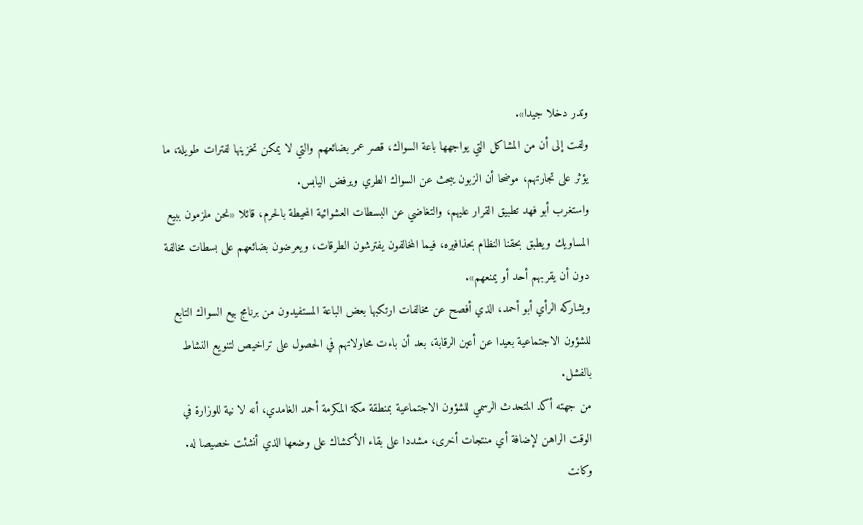وتدر دخلا جيدا».
ولفت إلى أن من المشاكل التي يواجهها باعة السواك، قصر عمر بضائعهم والتي لا يمكن تخزينها لفترات طويلة، ما يؤثر على تجارتهم، موضحا أن الزبون يبحث عن السواك الطري ويرفض اليابس.
واستغرب أبو فهد تطبيق القرار عليهم، والتغاضي عن البسطات العشوائية المحيطة بالحرم، قائلا «نحن ملزمون ببيع المساويك ويطبق بحقنا النظام بحذافيره، فيما المخالفون يفترشون الطرقات، ويعرضون بضائعهم على بسطات مخالفة دون أن يقربهم أحد أو يمنعهم».
ويشاركه الرأي أبو أحمد، الذي أفصح عن مخالفات ارتكبها بعض الباعة المستفيدون من برنامج بيع السواك التابع للشؤون الاجتماعية بعيدا عن أعين الرقابة، بعد أن باءت محاولاتهم في الحصول على تراخيص لتنويع النشاط بالفشل.
من جهته أكد المتحدث الرسمي للشؤون الاجتماعية بمنطقة مكة المكرمة أحمد الغامدي، أنه لا نية للوزارة في الوقت الراهن لإضافة أي منتجات أخرى، مشددا على بقاء الأكشاك على وضعها الذي أنشئت خصيصا له.
وكانت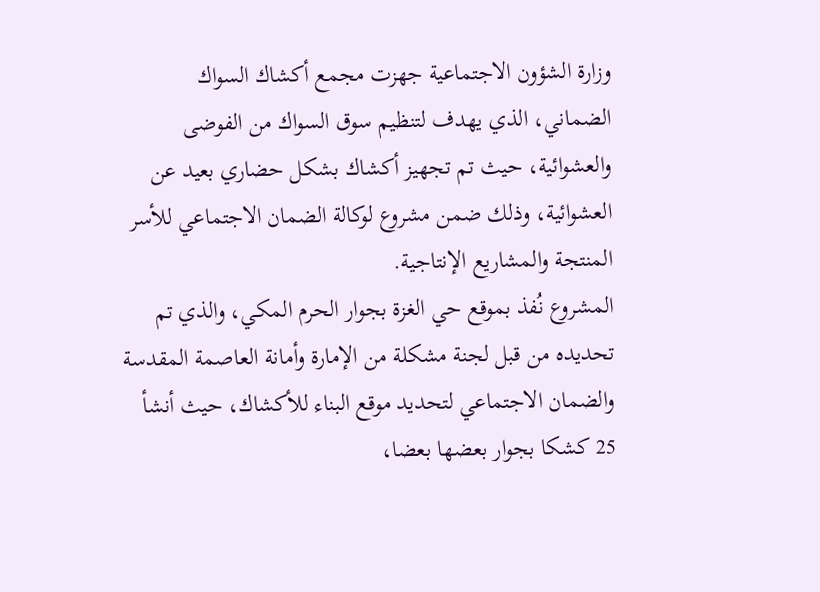وزارة الشؤون الاجتماعية جهزت مجمع أكشاك السواك الضماني، الذي يهدف لتنظيم سوق السواك من الفوضى والعشوائية، حيث تم تجهيز أكشاك بشكل حضاري بعيد عن العشوائية، وذلك ضمن مشروع لوكالة الضمان الاجتماعي للأسر المنتجة والمشاريع الإنتاجية.
المشروع نُفذ بموقع حي الغزة بجوار الحرم المكي، والذي تم تحديده من قبل لجنة مشكلة من الإمارة وأمانة العاصمة المقدسة والضمان الاجتماعي لتحديد موقع البناء للأكشاك، حيث أنشأ 25 كشكا بجوار بعضها بعضا،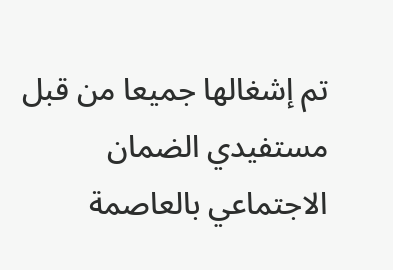تم إشغالها جميعا من قبل مستفيدي الضمان الاجتماعي بالعاصمة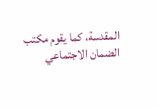المقدسة، كما يقوم مكتب الضمان الاجتماعي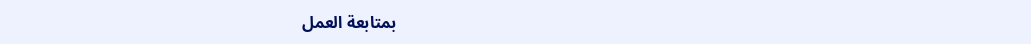بمتابعة العمل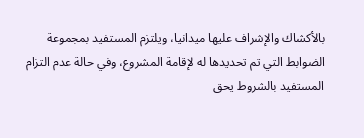بالأكشاك والإشراف عليها ميدانيا، ويلتزم المستفيد بمجموعة الضوابط التي تم تحديدها له لإقامة المشروع، وفي حالة عدم التزام المستفيد بالشروط يحق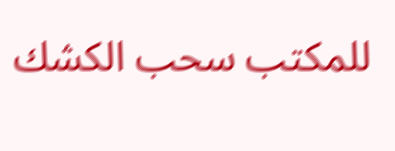للمكتب سحب الكشك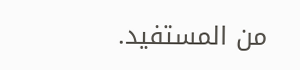من المستفيد.